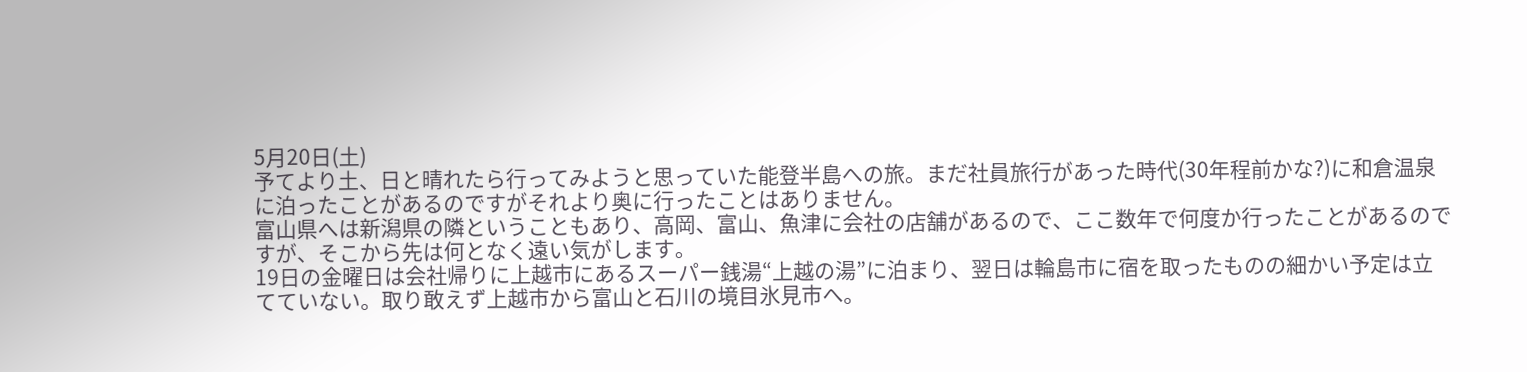5月20日(土)
予てより土、日と晴れたら行ってみようと思っていた能登半島への旅。まだ社員旅行があった時代(30年程前かな?)に和倉温泉に泊ったことがあるのですがそれより奥に行ったことはありません。
富山県へは新潟県の隣ということもあり、高岡、富山、魚津に会社の店舗があるので、ここ数年で何度か行ったことがあるのですが、そこから先は何となく遠い気がします。
19日の金曜日は会社帰りに上越市にあるスーパー銭湯“上越の湯”に泊まり、翌日は輪島市に宿を取ったものの細かい予定は立てていない。取り敢えず上越市から富山と石川の境目氷見市へ。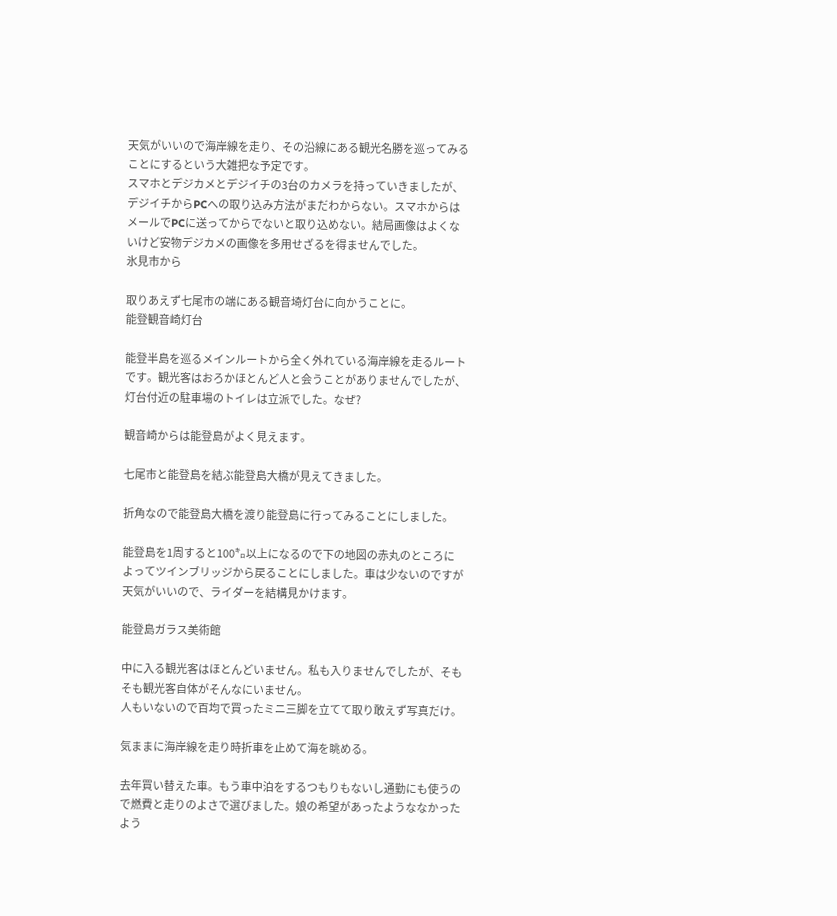天気がいいので海岸線を走り、その沿線にある観光名勝を巡ってみることにするという大雑把な予定です。
スマホとデジカメとデジイチの3台のカメラを持っていきましたが、デジイチからPCへの取り込み方法がまだわからない。スマホからはメールでPCに送ってからでないと取り込めない。結局画像はよくないけど安物デジカメの画像を多用せざるを得ませんでした。
氷見市から

取りあえず七尾市の端にある観音埼灯台に向かうことに。
能登観音崎灯台

能登半島を巡るメインルートから全く外れている海岸線を走るルートです。観光客はおろかほとんど人と会うことがありませんでしたが、灯台付近の駐車場のトイレは立派でした。なぜ?

観音崎からは能登島がよく見えます。

七尾市と能登島を結ぶ能登島大橋が見えてきました。

折角なので能登島大橋を渡り能登島に行ってみることにしました。

能登島を1周すると100㌔以上になるので下の地図の赤丸のところによってツインブリッジから戻ることにしました。車は少ないのですが天気がいいので、ライダーを結構見かけます。

能登島ガラス美術館

中に入る観光客はほとんどいません。私も入りませんでしたが、そもそも観光客自体がそんなにいません。
人もいないので百均で買ったミニ三脚を立てて取り敢えず写真だけ。

気ままに海岸線を走り時折車を止めて海を眺める。

去年買い替えた車。もう車中泊をするつもりもないし通勤にも使うので燃費と走りのよさで選びました。娘の希望があったようななかったよう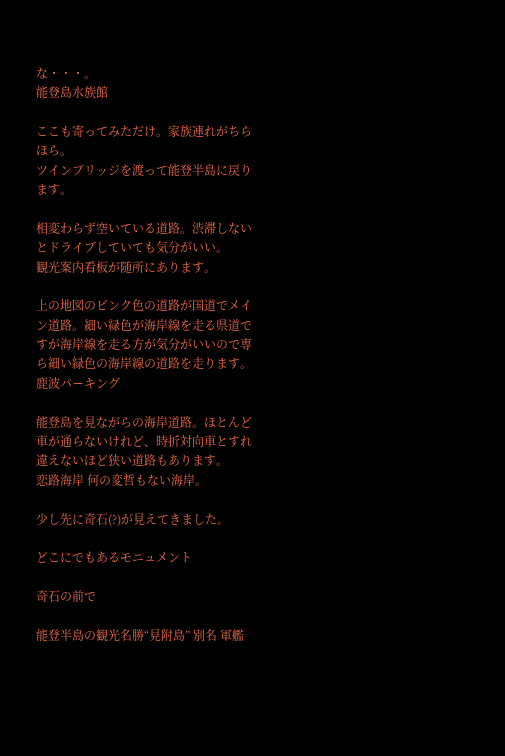な・・・。
能登島水族館

ここも寄ってみただけ。家族連れがちらほら。
ツインブリッジを渡って能登半島に戻ります。

相変わらず空いている道路。渋滞しないとドライブしていても気分がいい。
観光案内看板が随所にあります。

上の地図のピンク色の道路が国道でメイン道路。細い緑色が海岸線を走る県道ですが海岸線を走る方が気分がいいので専ら細い緑色の海岸線の道路を走ります。
鹿波パーキング

能登島を見ながらの海岸道路。ほとんど車が通らないけれど、時折対向車とすれ違えないほど狭い道路もあります。
恋路海岸 何の変哲もない海岸。

少し先に奇石(?)が見えてきました。

どこにでもあるモニュメント

奇石の前で

能登半島の観光名勝“見附島” 別名 軍艦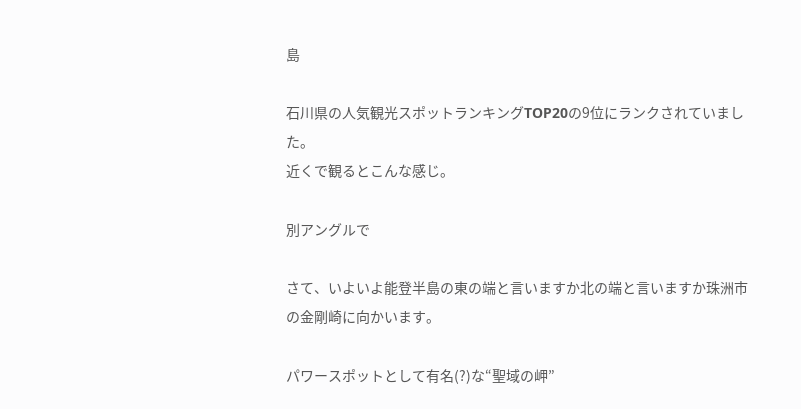島

石川県の人気観光スポットランキングTOP20の9位にランクされていました。
近くで観るとこんな感じ。

別アングルで

さて、いよいよ能登半島の東の端と言いますか北の端と言いますか珠洲市の金剛崎に向かいます。

パワースポットとして有名(?)な“聖域の岬”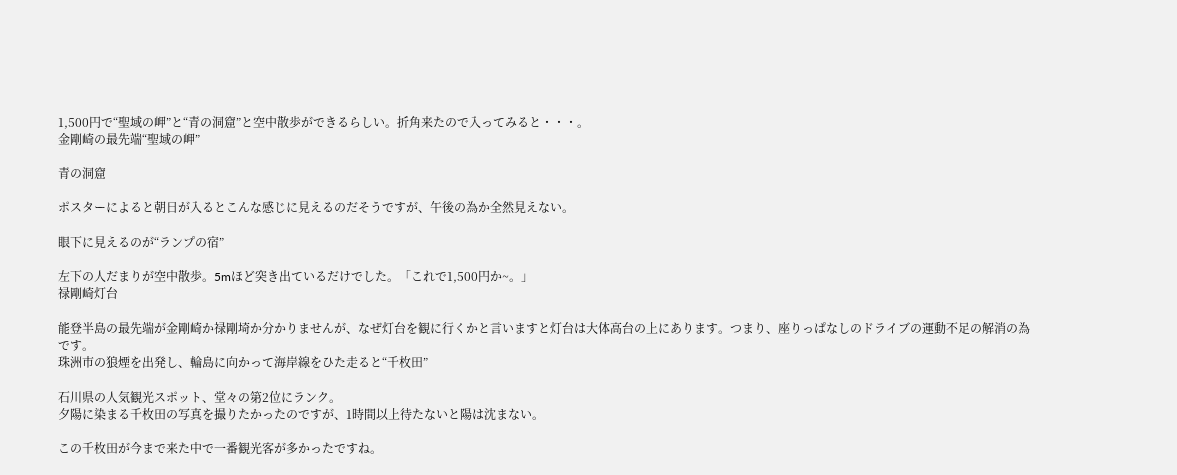1,500円で“聖域の岬”と“青の洞窟”と空中散歩ができるらしい。折角来たので入ってみると・・・。
金剛崎の最先端“聖域の岬”

青の洞窟

ポスターによると朝日が入るとこんな感じに見えるのだそうですが、午後の為か全然見えない。

眼下に見えるのが“ランプの宿”

左下の人だまりが空中散歩。5mほど突き出ているだけでした。「これで1,500円か~。」
禄剛崎灯台

能登半島の最先端が金剛崎か禄剛埼か分かりませんが、なぜ灯台を観に行くかと言いますと灯台は大体高台の上にあります。つまり、座りっぱなしのドライブの運動不足の解消の為です。
珠洲市の狼煙を出発し、輪島に向かって海岸線をひた走ると“千枚田”

石川県の人気観光スポット、堂々の第2位にランク。
夕陽に染まる千枚田の写真を撮りたかったのですが、1時間以上待たないと陽は沈まない。

この千枚田が今まで来た中で一番観光客が多かったですね。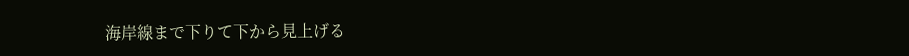海岸線まで下りて下から見上げる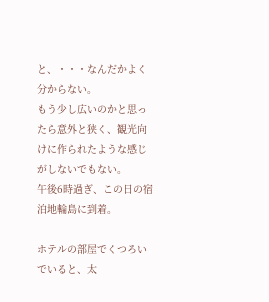と、・・・なんだかよく分からない。
もう少し広いのかと思ったら意外と狭く、観光向けに作られたような感じがしないでもない。
午後6時過ぎ、この日の宿泊地輪島に到着。

ホテルの部屋でくつろいでいると、太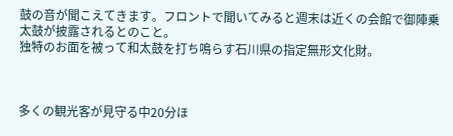鼓の音が聞こえてきます。フロントで聞いてみると週末は近くの会館で御陣乗太鼓が披露されるとのこと。
独特のお面を被って和太鼓を打ち鳴らす石川県の指定無形文化財。



多くの観光客が見守る中20分ほ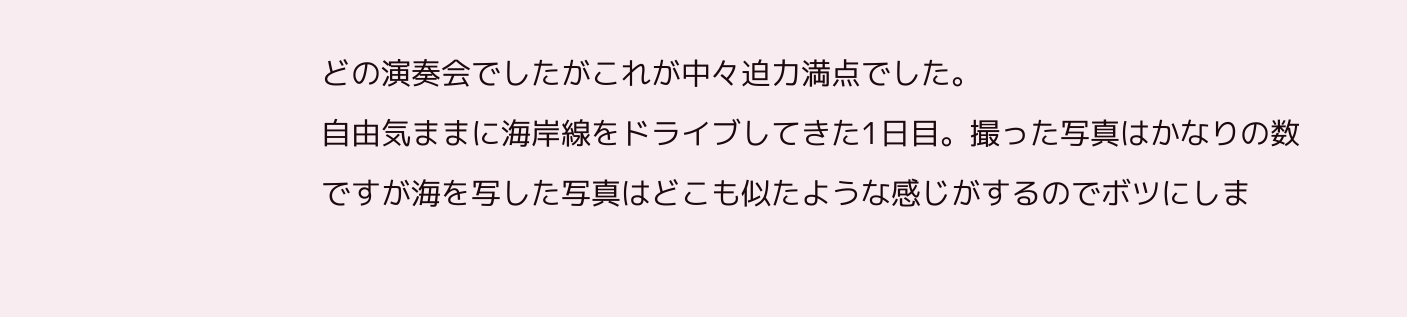どの演奏会でしたがこれが中々迫力満点でした。
自由気ままに海岸線をドライブしてきた1日目。撮った写真はかなりの数ですが海を写した写真はどこも似たような感じがするのでボツにしま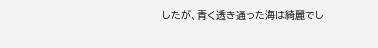したが、青く透き通った海は綺麗でし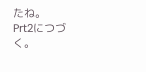たね。
Prt2につづく。